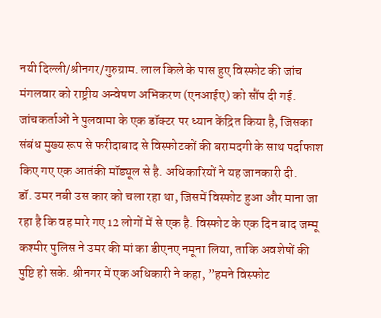नयी दिल्ली/श्रीनगर/गुरुग्राम. लाल किले के पास हुए विस्फोट की जांच मंगलवार को राष्ट्रीय अन्वेषण अभिकरण (एनआईए) को सौंप दी गई. जांचकर्ताओं ने पुलवामा के एक डॉक्टर पर ध्यान केंद्रित किया है, जिसका संबंध मुख्य रूप से फरीदाबाद से विस्फोटकों की बरामदगी के साथ पर्दाफाश किए गए एक आतंकी मॉड्यूल से है. अधिकारियों ने यह जानकारी दी.
डॉ. उमर नबी उस कार को चला रहा था, जिसमें विस्फोट हुआ और माना जा रहा है कि वह मारे गए 12 लोगों में से एक है. विस्फोट के एक दिन बाद जम्मू कश्मीर पुलिस ने उमर की मां का डीएनए नमूना लिया, ताकि अवशेषों की पुष्टि हो सके. श्रीनगर में एक अधिकारी ने कहा, ”हमने विस्फोट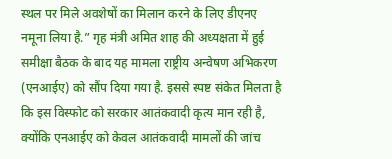स्थल पर मिले अवशेषों का मिलान करने के लिए डीएनए नमूना लिया है.” गृह मंत्री अमित शाह की अध्यक्षता में हुई समीक्षा बैठक के बाद यह मामला राष्ट्रीय अन्वेषण अभिकरण (एनआईए) को सौंप दिया गया है. इससे स्पष्ट संकेत मिलता है कि इस विस्फोट को सरकार आतंकवादी कृत्य मान रही है, क्योंकि एनआईए को केवल आतंकवादी मामलों की जांच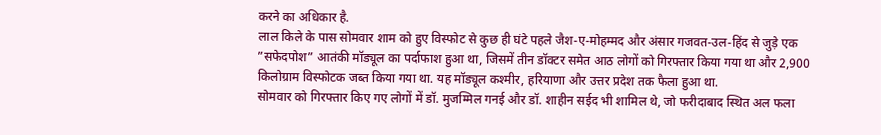करने का अधिकार है.
लाल किले के पास सोमवार शाम को हुए विस्फोट से कुछ ही घंटे पहले जैश-ए-मोहम्मद और अंसार गजवत-उल-हिंद से जुड़े एक ”सफेदपोश” आतंकी मॉड्यूल का पर्दाफाश हुआ था, जिसमें तीन डॉक्टर समेत आठ लोगों को गिरफ्तार किया गया था और 2,900 किलोग्राम विस्फोटक जब्त किया गया था. यह मॉड्यूल कश्मीर, हरियाणा और उत्तर प्रदेश तक फैला हुआ था.
सोमवार को गिरफ्तार किए गए लोगों में डॉ. मुजम्मिल गनई और डॉ. शाहीन सईद भी शामिल थे, जो फरीदाबाद स्थित अल फला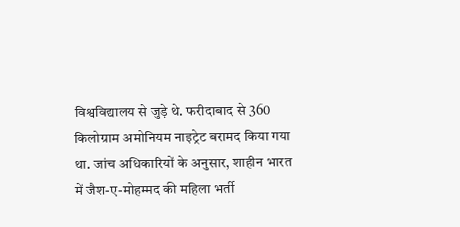विश्वविद्यालय से जुड़े थे. फरीदाबाद से 360 किलोग्राम अमोनियम नाइट्रेट बरामद किया गया था. जांच अधिकारियों के अनुसार, शाहीन भारत में जैश-ए-मोहम्मद की महिला भर्ती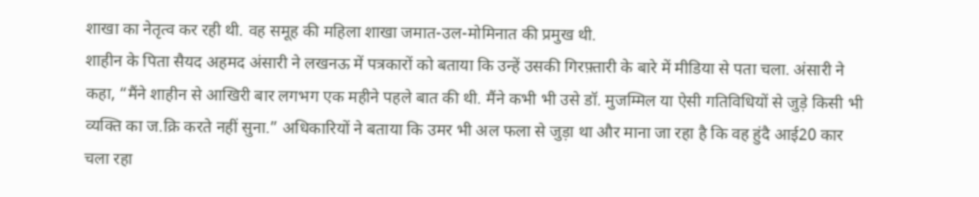शाखा का नेतृत्व कर रही थी. वह समूह की महिला शाखा जमात-उल-मोमिनात की प्रमुख थी.
शाहीन के पिता सैयद अहमद अंसारी ने लखनऊ में पत्रकारों को बताया कि उन्हें उसकी गिरफ़्तारी के बारे में मीडिया से पता चला. अंसारी ने कहा, “मैंने शाहीन से आखिरी बार लगभग एक महीने पहले बात की थी. मैंने कभी भी उसे डॉ. मुजम्मिल या ऐसी गतिविधियों से जुड़े किसी भी व्यक्ति का ज.क्रि करते नहीं सुना.” अधिकारियों ने बताया कि उमर भी अल फला से जुड़ा था और माना जा रहा है कि वह हुंदै आई20 कार चला रहा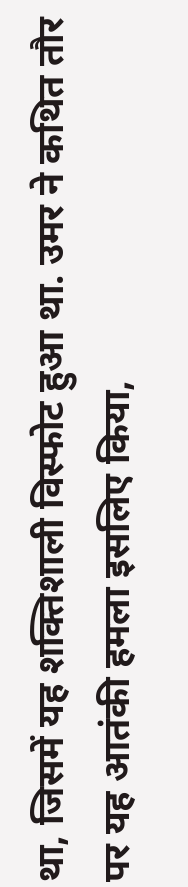था, जिसमें यह शक्तिशाली विस्फोट हुआ था. उमर ने कथित तौर पर यह आतंकी हमला इसलिए किया,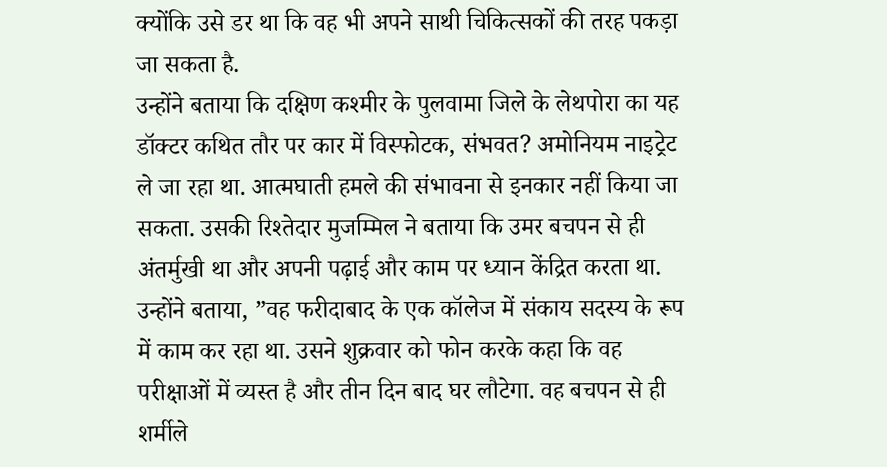क्योंकि उसे डर था कि वह भी अपने साथी चिकित्सकों की तरह पकड़ा जा सकता है.
उन्होंने बताया कि दक्षिण कश्मीर के पुलवामा जिले के लेथपोरा का यह डॉक्टर कथित तौर पर कार में विस्फोटक, संभवत? अमोनियम नाइट्रेट ले जा रहा था. आत्मघाती हमले की संभावना से इनकार नहीं किया जा सकता. उसकी रिश्तेदार मुजम्मिल ने बताया कि उमर बचपन से ही अंतर्मुखी था और अपनी पढ़ाई और काम पर ध्यान केंद्रित करता था. उन्होंने बताया, ”वह फरीदाबाद के एक कॉलेज में संकाय सदस्य के रूप में काम कर रहा था. उसने शुक्रवार को फोन करके कहा कि वह परीक्षाओं में व्यस्त है और तीन दिन बाद घर लौटेगा. वह बचपन से ही शर्मीले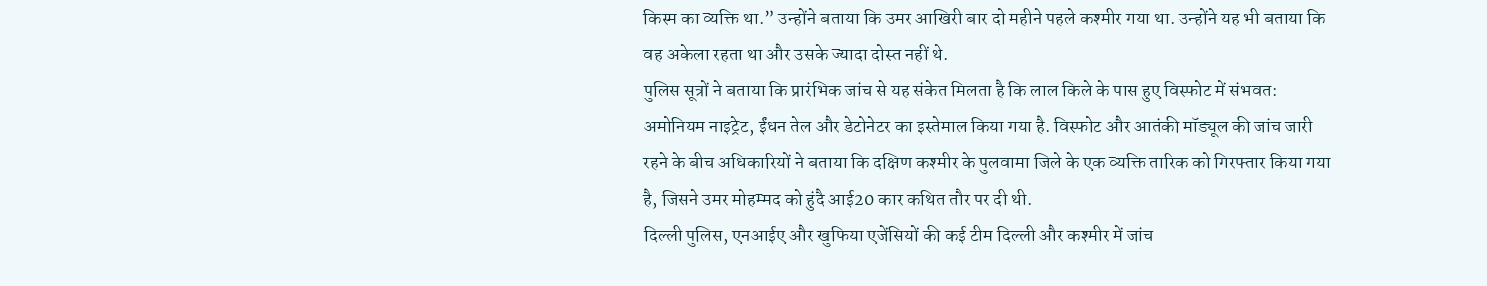किस्म का व्यक्ति था.” उन्होंने बताया कि उमर आखिरी बार दो महीने पहले कश्मीर गया था. उन्होंने यह भी बताया कि वह अकेला रहता था और उसके ज्यादा दोस्त नहीं थे.
पुलिस सूत्रों ने बताया कि प्रारंभिक जांच से यह संकेत मिलता है कि लाल किले के पास हुए विस्फोट में संभवत: अमोनियम नाइट्रेट, ईंधन तेल और डेटोनेटर का इस्तेमाल किया गया है. विस्फोट और आतंकी मॉड्यूल की जांच जारी रहने के बीच अधिकारियों ने बताया कि दक्षिण कश्मीर के पुलवामा जिले के एक व्यक्ति तारिक को गिरफ्तार किया गया है, जिसने उमर मोहम्मद को हुंदै आई20 कार कथित तौर पर दी थी.
दिल्ली पुलिस, एनआईए और खुफिया एजेंसियों की कई टीम दिल्ली और कश्मीर में जांच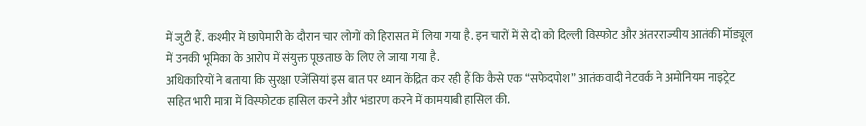में जुटी हैं. कश्मीर में छापेमारी के दौरान चार लोगों को हिरासत में लिया गया है. इन चारों में से दो को दिल्ली विस्फोट और अंतरराज्यीय आतंकी मॉड्यूल में उनकी भूमिका के आरोप में संयुक्त पूछताछ के लिए ले जाया गया है.
अधिकारियों ने बताया कि सुरक्षा एजेंसियां इस बात पर ध्यान केंद्रित कर रही हैं कि कैसे एक “सफेदपोश” आतंकवादी नेटवर्क ने अमोनियम नाइट्रेट सहित भारी मात्रा में विस्फोटक हासिल करने और भंडारण करने में कामयाबी हासिल की.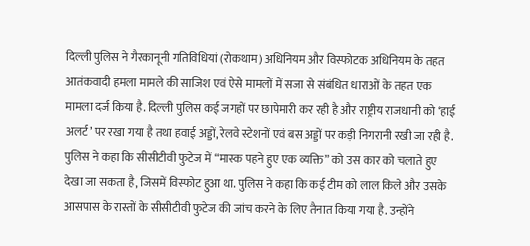दिल्ली पुलिस ने गैरकानूनी गतिविधियां (रोकथाम) अधिनियम और विस्फोटक अधिनियम के तहत आतंकवादी हमला मामले की साजिश एवं ऐसे मामलों में सजा से संबंधित धाराओं के तहत एक मामला दर्ज किया है. दिल्ली पुलिस कई जगहों पर छापेमारी कर रही है और राष्ट्रीय राजधानी को ‘हाई अलर्ट’ पर रखा गया है तथा हवाई अड्डों, रेलवे स्टेशनों एवं बस अड्डों पर कड़ी निगरानी रखी जा रही है.
पुलिस ने कहा कि सीसीटीवी फुटेज में “मास्क पहने हुए एक व्यक्ति” को उस कार को चलाते हुए देखा जा सकता है, जिसमें विस्फोट हुआ था. पुलिस ने कहा कि कई टीम को लाल किले और उसके आसपास के रास्तों के सीसीटीवी फुटेज की जांच करने के लिए तैनात किया गया है. उन्होंने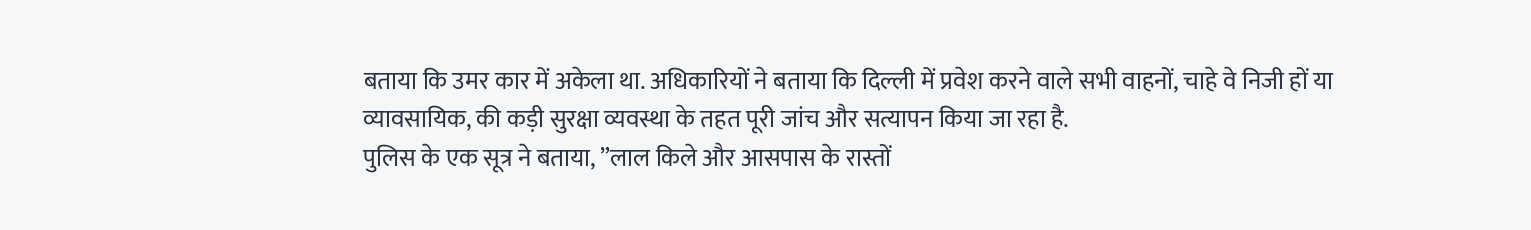बताया कि उमर कार में अकेला था. अधिकारियों ने बताया कि दिल्ली में प्रवेश करने वाले सभी वाहनों, चाहे वे निजी हों या व्यावसायिक, की कड़ी सुरक्षा व्यवस्था के तहत पूरी जांच और सत्यापन किया जा रहा है.
पुलिस के एक सूत्र ने बताया, ”लाल किले और आसपास के रास्तों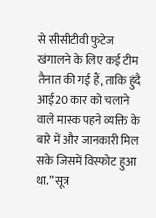से सीसीटीवी फुटेज खंगालने के लिए कई टीम तैनात की गई हैं, ताकि हुंदै आई20 कार को चलाने वाले मास्क पहने व्यक्ति के बारे में और जानकारी मिल सके जिसमें विस्फोट हुआ था.” सूत्र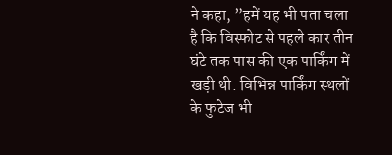ने कहा, ”हमें यह भी पता चला है कि विस्फोट से पहले कार तीन घंटे तक पास की एक पार्किंग में खड़ी थी. विभिन्न पार्किंग स्थलों के फुटेज भी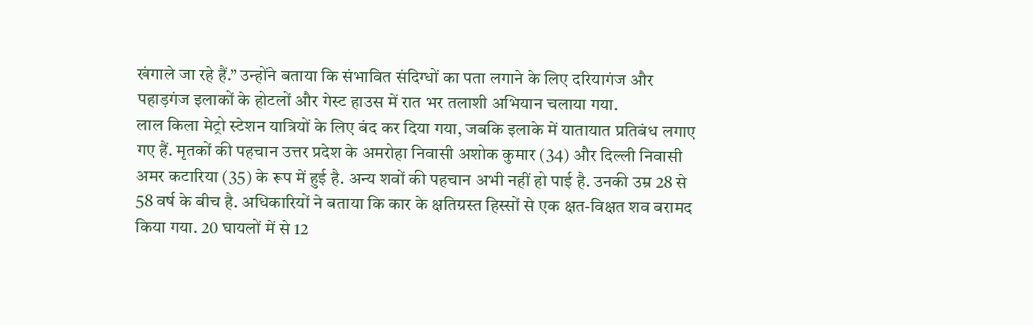खंगाले जा रहे हैं.” उन्होंने बताया कि संभावित संदिग्धों का पता लगाने के लिए दरियागंज और पहाड़गंज इलाकों के होटलों और गेस्ट हाउस में रात भर तलाशी अभियान चलाया गया.
लाल किला मेट्रो स्टेशन यात्रियों के लिए बंद कर दिया गया, जबकि इलाके में यातायात प्रतिबंध लगाए गए हैं. मृतकों की पहचान उत्तर प्रदेश के अमरोहा निवासी अशोक कुमार (34) और दिल्ली निवासी अमर कटारिया (35) के रूप में हुई है. अन्य शवों की पहचान अभी नहीं हो पाई है. उनकी उम्र 28 से 58 वर्ष के बीच है. अधिकारियों ने बताया कि कार के क्षतिग्रस्त हिस्सों से एक क्षत-विक्षत शव बरामद किया गया. 20 घायलों में से 12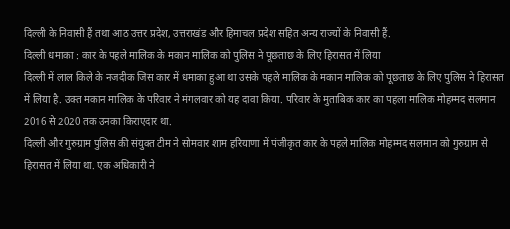दिल्ली के निवासी हैं तथा आठ उत्तर प्रदेश, उत्तराखंड और हिमाचल प्रदेश सहित अन्य राज्यों के निवासी हैं.
दिल्ली धमाका : कार के पहले मालिक के मकान मालिक को पुलिस ने पूछताछ के लिए हिरासत में लिया
दिल्ली में लाल किले के नजदीक जिस कार में धमाका हुआ था उसके पहले मालिक के मकान मालिक को पूछताछ के लिए पुलिस ने हिरासत में लिया है. उक्त मकान मालिक के परिवार ने मंगलवार को यह दावा किया. परिवार के मुताबिक कार का पहला मालिक मोहम्मद सलमान 2016 से 2020 तक उनका किराएदार था.
दिल्ली और गुरुग्राम पुलिस की संयुक्त टीम ने सोमवार शाम हरियाणा में पंजीकृत कार के पहले मालिक मोहम्मद सलमान को गुरुग्राम से हिरासत में लिया था. एक अधिकारी ने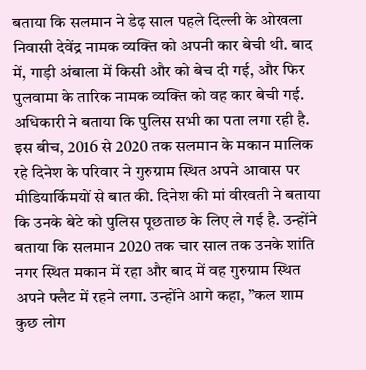बताया कि सलमान ने डेढ़ साल पहले दिल्ली के ओखला निवासी देवेंद्र नामक व्यक्ति को अपनी कार बेची थी. बाद में, गाड़ी अंबाला में किसी और को बेच दी गई, और फिर पुलवामा के तारिक नामक व्यक्ति को वह कार बेची गई. अधिकारी ने बताया कि पुलिस सभी का पता लगा रही है.
इस बीच, 2016 से 2020 तक सलमान के मकान मालिक रहे दिनेश के परिवार ने गुरुग्राम स्थित अपने आवास पर मीडियार्किमयों से बात की. दिनेश की मां वीरवती ने बताया कि उनके बेटे को पुलिस पूछताछ के लिए ले गई है. उन्होंने बताया कि सलमान 2020 तक चार साल तक उनके शांति नगर स्थित मकान में रहा और बाद में वह गुरुग्राम स्थित अपने फ्लैट में रहने लगा. उन्होंने आगे कहा, ”कल शाम कुछ लोग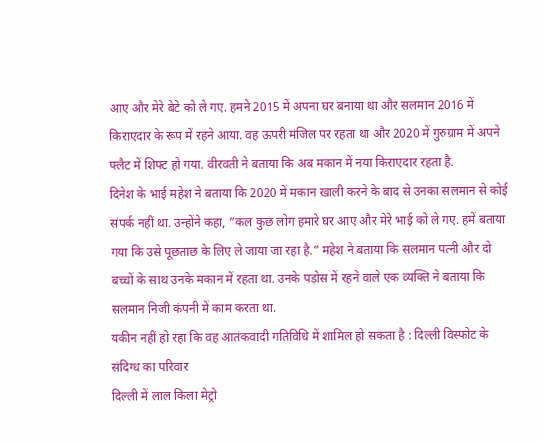आए और मेरे बेटे को ले गए. हमने 2015 में अपना घर बनाया था और सलमान 2016 में किराएदार के रूप में रहने आया. वह ऊपरी मंजिल पर रहता था और 2020 में गुरुग्राम में अपने फ्लैट में शिफ्ट हो गया. वीरवती ने बताया कि अब मकान में नया किराएदार रहता है.
दिनेश के भाई महेश ने बताया कि 2020 में मकान खाली करने के बाद से उनका सलमान से कोई संपर्क नहीं था. उन्होंने कहा, ”कल कुछ लोग हमारे घर आए और मेरे भाई को ले गए. हमें बताया गया कि उसे पूछताछ के लिए ले जाया जा रहा है.” महेश ने बताया कि सलमान पत्नी और दो बच्चों के साथ उनके मकान में रहता था. उनके पड़ोस में रहने वाले एक व्यक्ति ने बताया कि सलमान निजी कंपनी में काम करता था.
यकीन नहीं हो रहा कि वह आतंकवादी गतिविधि में शामिल हो सकता है : दिल्ली विस्फोट के संदिग्ध का परिवार
दिल्ली में लाल किला मेट्रो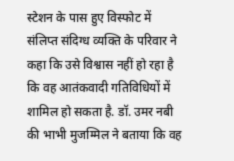स्टेशन के पास हुए विस्फोट में संलिप्त संदिग्ध व्यक्ति के परिवार ने कहा कि उसे विश्वास नहीं हो रहा है कि वह आतंकवादी गतिविधियों में शामिल हो सकता है. डॉ. उमर नबी की भाभी मुजम्मिल ने बताया कि वह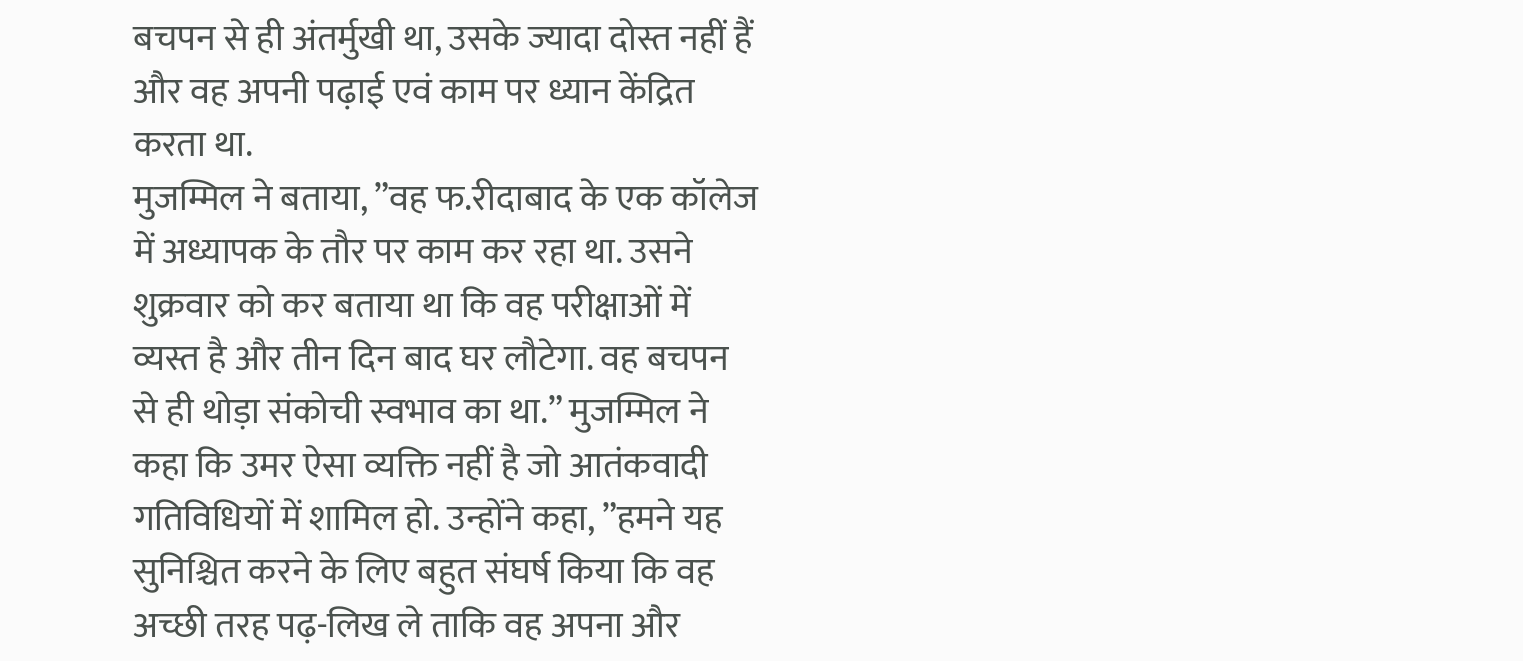बचपन से ही अंतर्मुखी था, उसके ज्यादा दोस्त नहीं हैं और वह अपनी पढ़ाई एवं काम पर ध्यान केंद्रित करता था.
मुजम्मिल ने बताया, ”वह फ.रीदाबाद के एक कॉलेज में अध्यापक के तौर पर काम कर रहा था. उसने शुक्रवार को कर बताया था कि वह परीक्षाओं में व्यस्त है और तीन दिन बाद घर लौटेगा. वह बचपन से ही थोड़ा संकोची स्वभाव का था.” मुजम्मिल ने कहा कि उमर ऐसा व्यक्ति नहीं है जो आतंकवादी गतिविधियों में शामिल हो. उन्होंने कहा, ”हमने यह सुनिश्चित करने के लिए बहुत संघर्ष किया कि वह अच्छी तरह पढ़-लिख ले ताकि वह अपना और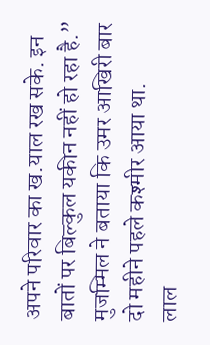अपने परिवार का ख.याल रख सके. इन बातों पर बिल्कुल यकीन नहीं हो रहा है.” मुजम्मिल ने बताया कि उमर आखिरी बार दो महीने पहले कश्मीर आया था.
लाल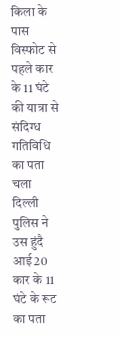किला के पास विस्फोट से पहले कार के 11 घंटे की यात्रा से संदिग्ध गतिविधि का पता चला
दिल्ली पुलिस ने उस हुंदै आई20 कार के 11 घंटे के रूट का पता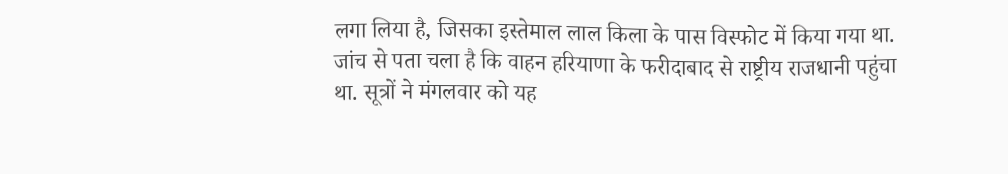लगा लिया है, जिसका इस्तेमाल लाल किला के पास विस्फोट में किया गया था. जांच से पता चला है कि वाहन हरियाणा के फरीदाबाद से राष्ट्रीय राजधानी पहुंचा था. सूत्रों ने मंगलवार को यह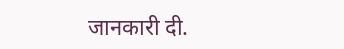जानकारी दी.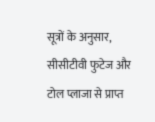सूत्रों के अनुसार, सीसीटीवी फुटेज और टोल प्लाजा से प्राप्त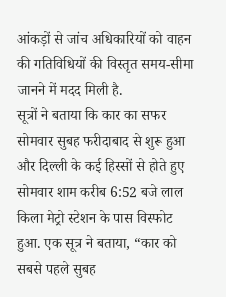आंकड़ों से जांच अधिकारियों को वाहन की गतिविधियों की विस्तृत समय-सीमा जानने में मदद मिली है.
सूत्रों ने बताया कि कार का सफर सोमवार सुबह फरीदाबाद से शुरू हुआ और दिल्ली के कई हिस्सों से होते हुए सोमवार शाम करीब 6:52 बजे लाल किला मेट्रो स्टेशन के पास विस्फोट हुआ. एक सूत्र ने बताया, “कार को सबसे पहले सुबह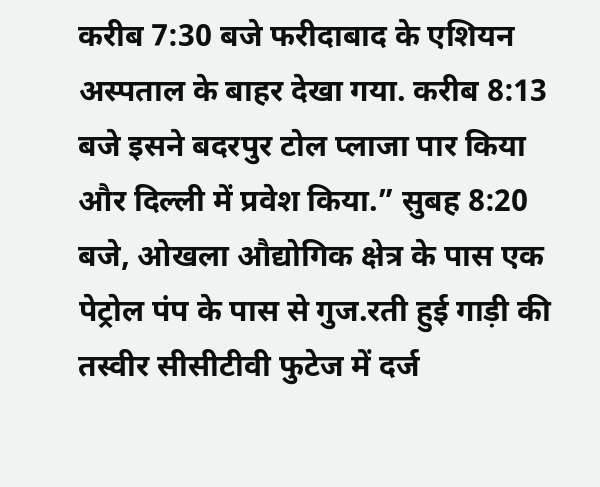करीब 7:30 बजे फरीदाबाद के एशियन अस्पताल के बाहर देखा गया. करीब 8:13 बजे इसने बदरपुर टोल प्लाजा पार किया और दिल्ली में प्रवेश किया.” सुबह 8:20 बजे, ओखला औद्योगिक क्षेत्र के पास एक पेट्रोल पंप के पास से गुज.रती हुई गाड़ी की तस्वीर सीसीटीवी फुटेज में दर्ज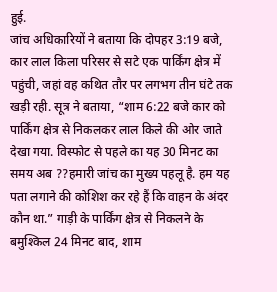हुई.
जांच अधिकारियों ने बताया कि दोपहर 3:19 बजे, कार लाल किला परिसर से सटे एक पार्किंग क्षेत्र में पहुंची, जहां वह कथित तौर पर लगभग तीन घंटे तक खड़ी रही. सूत्र ने बताया, “शाम 6:22 बजे कार को पार्किंग क्षेत्र से निकलकर लाल किले की ओर जाते देखा गया. विस्फोट से पहले का यह 30 मिनट का समय अब ??हमारी जांच का मुख्य पहलू है. हम यह पता लगाने की कोशिश कर रहे हैं कि वाहन के अंदर कौन था.” गाड़ी के पार्किंग क्षेत्र से निकलने के बमुश्किल 24 मिनट बाद, शाम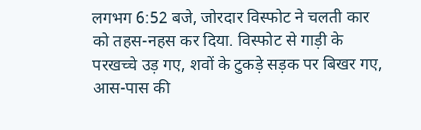लगभग 6:52 बजे, जोरदार विस्फोट ने चलती कार को तहस-नहस कर दिया. विस्फोट से गाड़ी के परखच्चे उड़ गए, शवों के टुकड़े सड़क पर बिखर गए, आस-पास की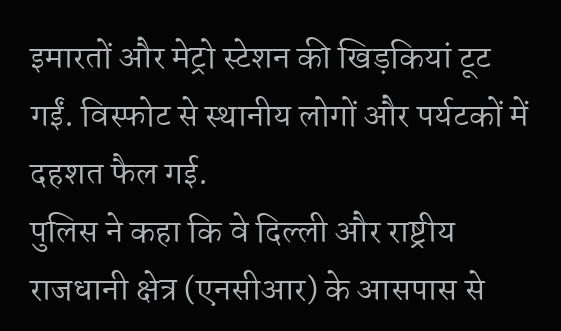इमारतों और मेट्रो स्टेशन की खिड़कियां टूट गईं. विस्फोट से स्थानीय लोगों और पर्यटकों में दहशत फैल गई.
पुलिस ने कहा कि वे दिल्ली और राष्ट्रीय राजधानी क्षेत्र (एनसीआर) के आसपास से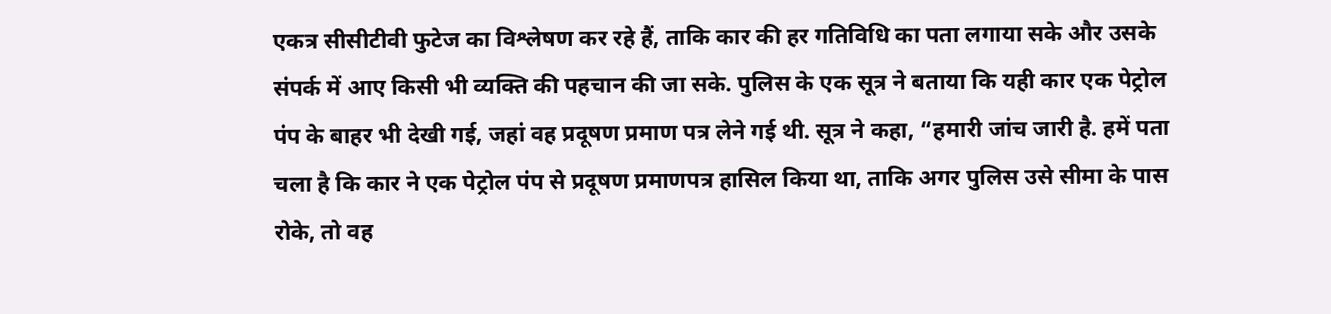एकत्र सीसीटीवी फुटेज का विश्लेषण कर रहे हैं, ताकि कार की हर गतिविधि का पता लगाया सके और उसके संपर्क में आए किसी भी व्यक्ति की पहचान की जा सके. पुलिस के एक सूत्र ने बताया कि यही कार एक पेट्रोल पंप के बाहर भी देखी गई, जहां वह प्रदूषण प्रमाण पत्र लेने गई थी. सूत्र ने कहा, “हमारी जांच जारी है. हमें पता चला है कि कार ने एक पेट्रोल पंप से प्रदूषण प्रमाणपत्र हासिल किया था, ताकि अगर पुलिस उसे सीमा के पास रोके, तो वह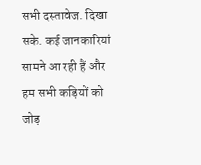सभी दस्तावेज. दिखा सके. कई जानकारियां सामने आ रही हैं और हम सभी कड़ियों को जोड़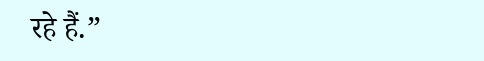रहे हैं.”